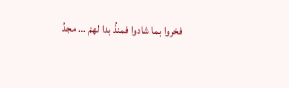فخروا بما شادوا فمنذُ بدا لهمْ … مجدُ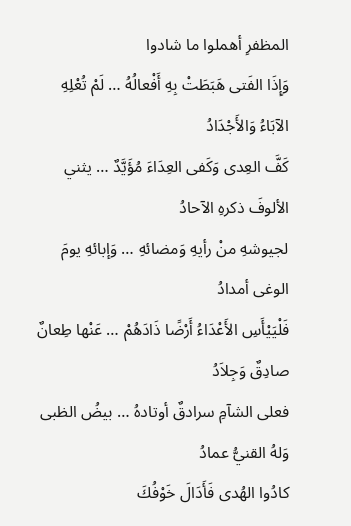المظفرِ أهملوا ما شادوا
وَإِذَا الفَتى هَبَطَتْ بِهِ أَفْعالُهُ … لَمْ تُعْلِهِ الآبَاءُ وَالأَجْدَادُ
كَفَّ العِدى وَكَفى العِدَاءَ مُؤَيَّدٌ … يثني الألوفَ ذكرهِ الآحادُ
لجيوشهِ منْ رأيهِ وَمضائهِ … وَإبائهِ يومَ الوغى أمدادُ
فَلْيَيْأَسِ الأَعْدَاءُ أَرْضًا ذَادَهُمْ … عَنْها طِعانٌ صادِقٌ وَجِلاَدُ
فعلى الشآمِ سرادقٌ أوتادهُ … بيضُ الظبى وَلهُ القنيُّ عمادُ
كادُوا الهُدى فَأَدَالَ خَوْفُكَ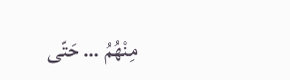مِنْهُمُ … حَتّى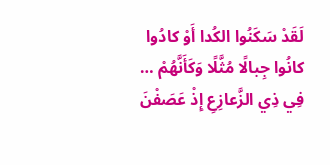لَقَدْ سَكَنُوا الكُدا أَوْ كادُوا
كانُوا جِبالًا مُثَّلًا وَكَأَنَّهُمْ … فِي ذِي الزَّعازِعِ إِذْ عَصَفْنَ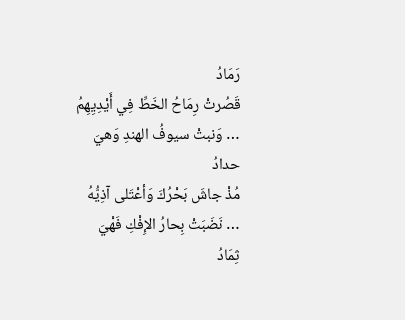رَمَادُ
قَصُرتْ رِمَاحُ الخَطِّ فِي أَيْدِيِهِمُ … وَنبتْ سيوفُ الهندِ وَهيَ حدادُ
مُذْ جاشَ بَحْرُكَ وَأعْتَلى آذِيُّهُ … نَضَبَتْ بِحارُ الإِفْكِ فَهْيَ ثِمَادُ